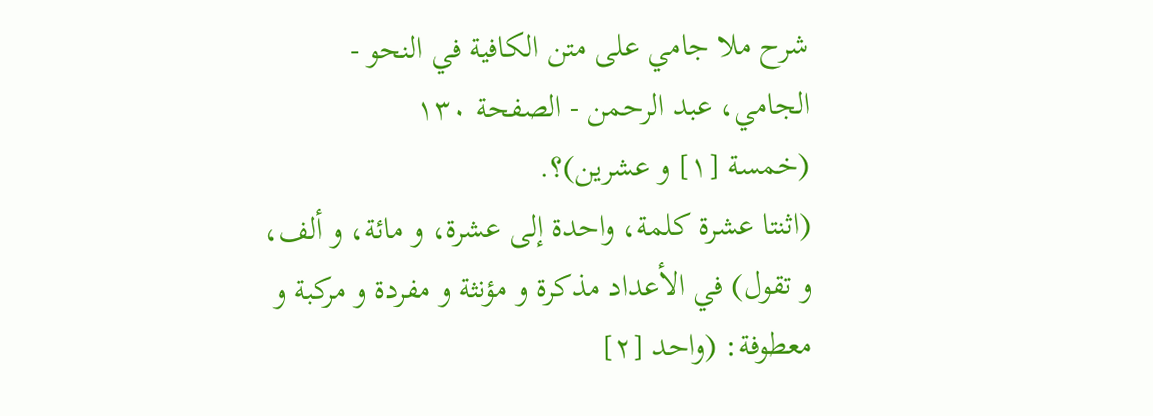شرح ملا جامي على متن الكافية في النحو - الجامي، عبد الرحمن - الصفحة ١٣٠
(خمسة [١] و عشرين)؟.
(اثنتا عشرة كلمة، واحدة إلى عشرة، و مائة، و ألف، و تقول) في الأعداد مذكرة و مؤنثة و مفردة و مركبة و معطوفة: (واحد [٢]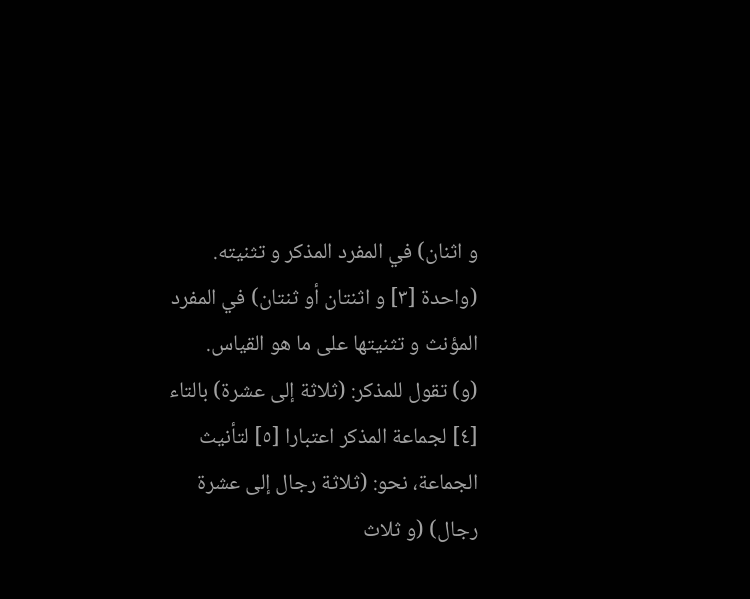و اثنان) في المفرد المذكر و تثنيته.
(واحدة [٣] و اثنتان أو ثنتان) في المفرد المؤنث و تثنيتها على ما هو القياس.
(و) تقول للمذكر: (ثلاثة إلى عشرة) بالتاء [٤] لجماعة المذكر اعتبارا [٥] لتأنيث الجماعة، نحو: (ثلاثة رجال إلى عشرة رجال) (و ثلاث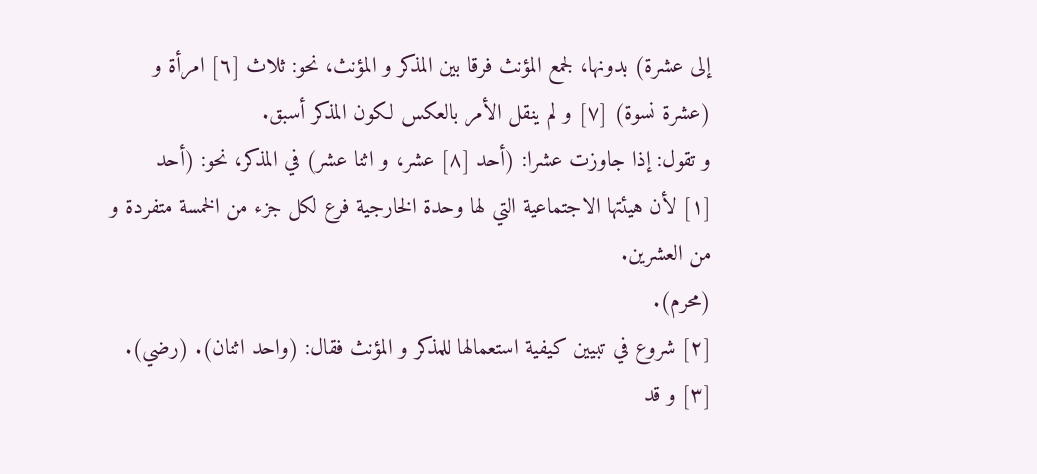إلى عشرة) بدونها، لجمع المؤنث فرقا بين المذكر و المؤنث، نحو: ثلاث [٦] امرأة و (عشرة نسوة) [٧] و لم ينقل الأمر بالعكس لكون المذكر أسبق.
و تقول: إذا جاوزت عشرا: (أحد [٨] عشر، و اثنا عشر) في المذكر، نحو: (أحد
[١] لأن هيئتها الاجتماعية التي لها وحدة الخارجية فرع لكل جزء من الخمسة متفردة و من العشرين.
(محرم).
[٢] شروع في تبيين كيفية استعمالها للمذكر و المؤنث فقال: (واحد اثنان). (رضي).
[٣] و قد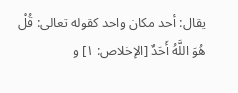يقال: أحد مكان واحد كقوله تعالى: قُلْ هُوَ اللَّهُ أَحَدٌ [الإخلاص: ١] و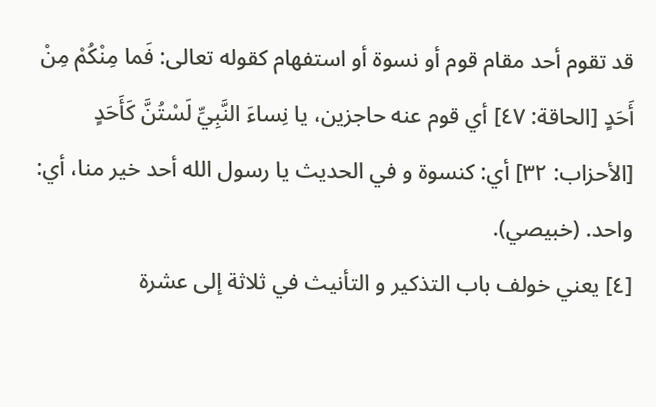قد تقوم أحد مقام قوم أو نسوة أو استفهام كقوله تعالى: فَما مِنْكُمْ مِنْ أَحَدٍ [الحاقة: ٤٧] أي قوم عنه حاجزين، يا نِساءَ النَّبِيِّ لَسْتُنَّ كَأَحَدٍ [الأحزاب: ٣٢] أي: كنسوة و في الحديث يا رسول الله أحد خير منا، أي: واحد. (خبيصي).
[٤] يعني خولف باب التذكير و التأنيث في ثلاثة إلى عشرة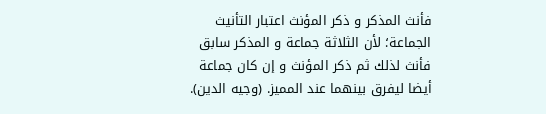فأنث المذكر و ذكر المؤنث اعتبار التأنيث الجماعة؛ لأن الثلاثة جماعة و المذكر سابق فأنث لذلك ثم ذكر المؤنث و إن كان جماعة أيضا ليفرق بينهما عند المميز. (وجيه الدين).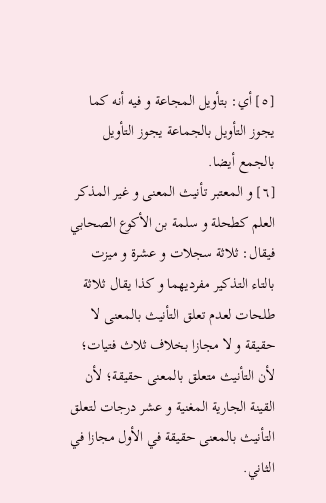[٥] أي: بتأويل المجاعة و فيه أنه كما يجوز التأويل بالجماعة يجوز التأويل بالجمع أيضا.
[٦] و المعتبر تأنيث المعنى و غير المذكر العلم كطحلة و سلمة بن الأكوع الصحابي فيقال: ثلاثة سجلات و عشرة و ميزت بالتاء التذكير مفرديهما و كذا يقال ثلاثة طلحات لعدم تعلق التأنيث بالمعنى لا حقيقة و لا مجازا بخلاف ثلاث فتيات؛ لأن التأنيث متعلق بالمعنى حقيقة؛ لأن القينة الجارية المغنية و عشر درجات لتعلق التأنيث بالمعنى حقيقة في الأول مجازا في الثاني.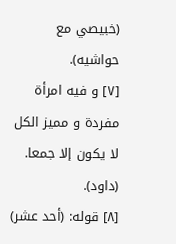(خبيصي مع حواشيه).
[٧] و فيه امرأة مفردة و مميز الكل لا يكون إلا جمعا. (داود).
[٨] قوله: (أحد عشر)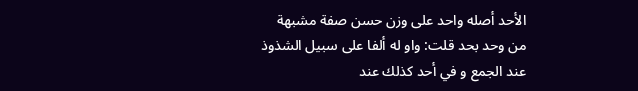الأحد أصله واحد على وزن حسن صفة مشبهة من وحد بحد قلت: واو له ألفا على سبيل الشذوذ عند الجمع و في أحد كذلك عند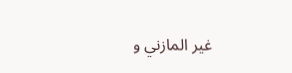غير المازني و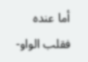أما عنده فقلب الواو-